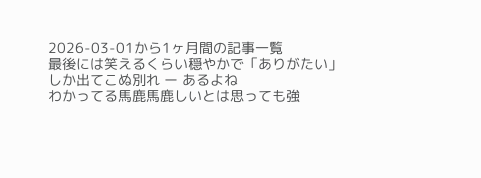2026-03-01から1ヶ月間の記事一覧
最後には笑えるくらい穏やかで「ありがたい」しか出てこぬ別れ ー あるよね
わかってる馬鹿馬鹿しいとは思っても強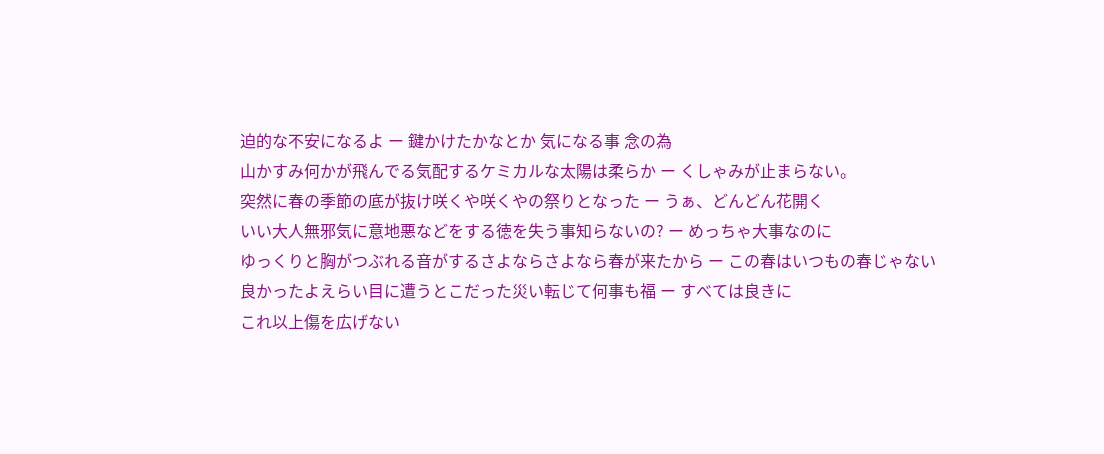迫的な不安になるよ ー 鍵かけたかなとか 気になる事 念の為
山かすみ何かが飛んでる気配するケミカルな太陽は柔らか ー くしゃみが止まらない。
突然に春の季節の底が抜け咲くや咲くやの祭りとなった ー うぁ、どんどん花開く
いい大人無邪気に意地悪などをする徳を失う事知らないの? ー めっちゃ大事なのに
ゆっくりと胸がつぶれる音がするさよならさよなら春が来たから ー この春はいつもの春じゃない
良かったよえらい目に遭うとこだった災い転じて何事も福 ー すべては良きに
これ以上傷を広げない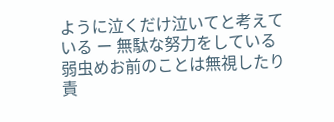ように泣くだけ泣いてと考えている ー 無駄な努力をしている
弱虫めお前のことは無視したり責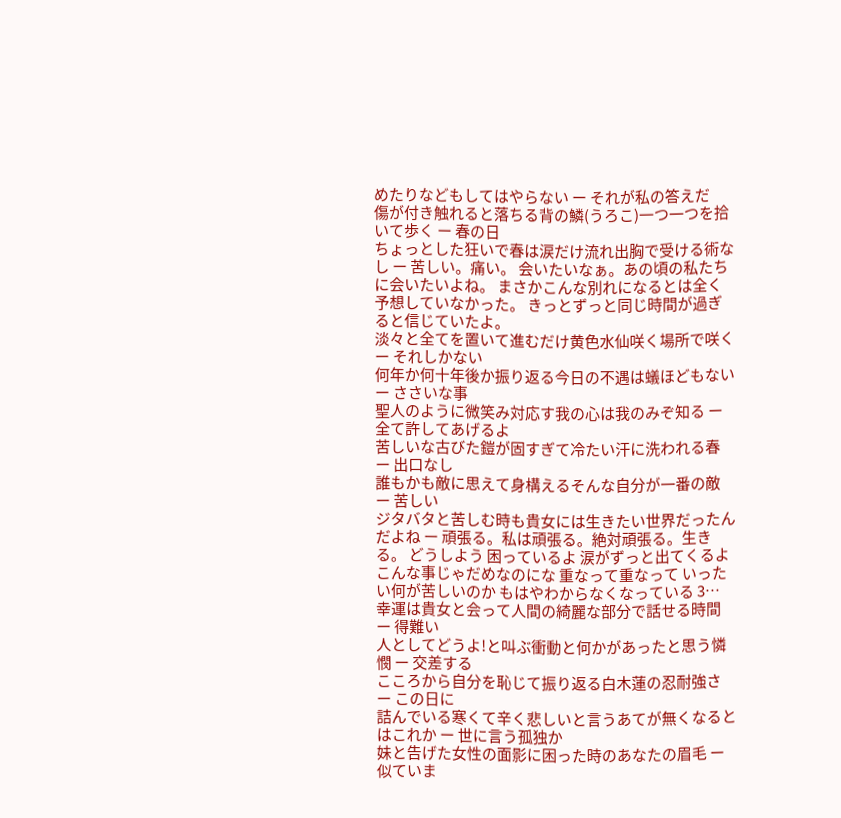めたりなどもしてはやらない ー それが私の答えだ
傷が付き触れると落ちる背の鱗(うろこ)一つ一つを拾いて歩く ー 春の日
ちょっとした狂いで春は涙だけ流れ出胸で受ける術なし ー 苦しい。痛い。 会いたいなぁ。あの頃の私たちに会いたいよね。 まさかこんな別れになるとは全く予想していなかった。 きっとずっと同じ時間が過ぎると信じていたよ。
淡々と全てを置いて進むだけ黄色水仙咲く場所で咲く ー それしかない
何年か何十年後か振り返る今日の不遇は蟻ほどもない ー ささいな事
聖人のように微笑み対応す我の心は我のみぞ知る ー 全て許してあげるよ
苦しいな古びた鎧が固すぎて冷たい汗に洗われる春 ー 出口なし
誰もかも敵に思えて身構えるそんな自分が一番の敵 ー 苦しい
ジタバタと苦しむ時も貴女には生きたい世界だったんだよね ー 頑張る。私は頑張る。絶対頑張る。生きる。 どうしよう 困っているよ 涙がずっと出てくるよ こんな事じゃだめなのにな 重なって重なって いったい何が苦しいのか もはやわからなくなっている 3…
幸運は貴女と会って人間の綺麗な部分で話せる時間 ー 得難い
人としてどうよ!と叫ぶ衝動と何かがあったと思う憐憫 ー 交差する
こころから自分を恥じて振り返る白木蓮の忍耐強さ ー この日に
詰んでいる寒くて辛く悲しいと言うあてが無くなるとはこれか ー 世に言う孤独か
妹と告げた女性の面影に困った時のあなたの眉毛 ー 似ていま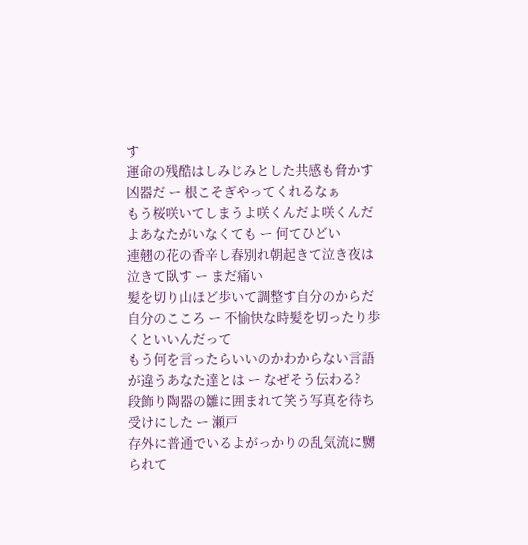す
運命の残酷はしみじみとした共感も脅かす凶器だ ー 根こそぎやってくれるなぁ
もう桜咲いてしまうよ咲くんだよ咲くんだよあなたがいなくても ー 何てひどい
連翹の花の香辛し春別れ朝起きて泣き夜は泣きて臥す ー まだ痛い
髪を切り山ほど歩いて調整す自分のからだ自分のこころ ー 不愉快な時髪を切ったり歩くといいんだって
もう何を言ったらいいのかわからない言語が違うあなた達とは ー なぜそう伝わる?
段飾り陶器の雛に囲まれて笑う写真を待ち受けにした ー 瀬戸
存外に普通でいるよがっかりの乱気流に嬲られて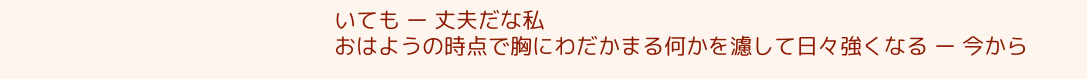いても ー 丈夫だな私
おはようの時点で胸にわだかまる何かを濾して日々強くなる ー 今から